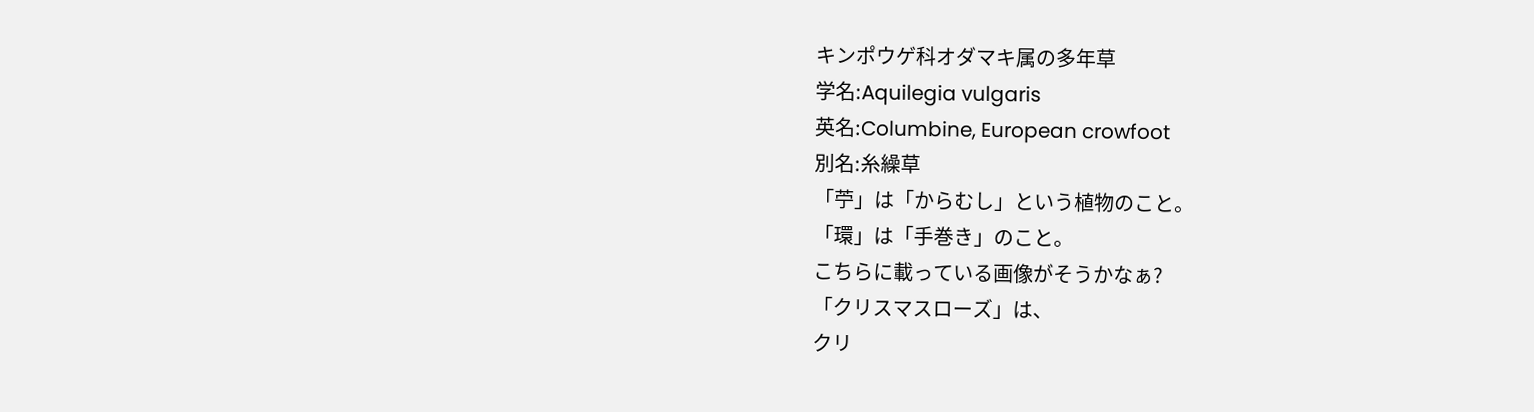キンポウゲ科オダマキ属の多年草
学名:Aquilegia vulgaris
英名:Columbine, European crowfoot
別名:糸繰草
「苧」は「からむし」という植物のこと。
「環」は「手巻き」のこと。
こちらに載っている画像がそうかなぁ?
「クリスマスローズ」は、
クリ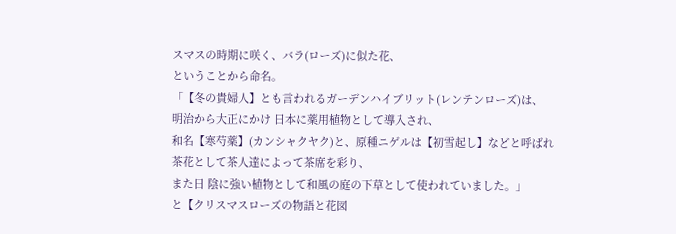スマスの時期に咲く、バラ(ローズ)に似た花、
ということから命名。
「【冬の貴婦人】とも言われるガーデンハイブリット(レンテンローズ)は、
明治から大正にかけ 日本に薬用植物として導入され、
和名【寒芍薬】(カンシャクヤク)と、原種ニゲルは【初雪起し】などと呼ばれ
茶花として茶人達によって茶席を彩り、
また日 陰に強い植物として和風の庭の下草として使われていました。」
と【クリスマスローズの物語と花図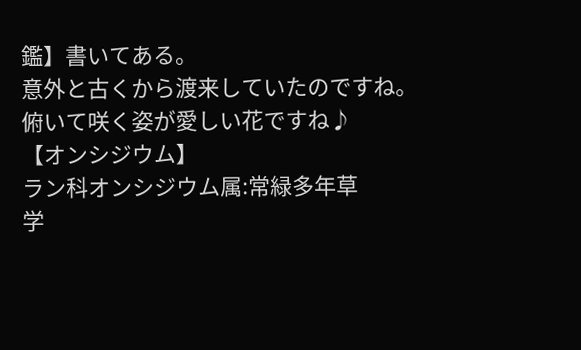鑑】書いてある。
意外と古くから渡来していたのですね。
俯いて咲く姿が愛しい花ですね♪
【オンシジウム】
ラン科オンシジウム属:常緑多年草
学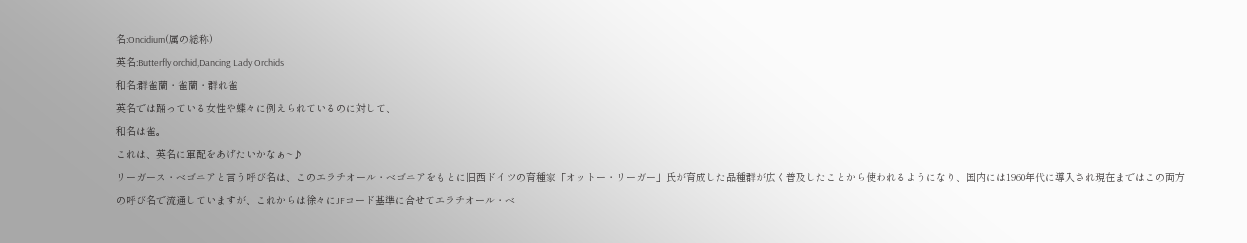名:Oncidium(属の総称)
英名:Butterfly orchid,Dancing Lady Orchids
和名:群雀蘭・雀蘭・群れ雀
英名では踊っている女性や蝶々に例えられているのに対して、
和名は雀。
これは、英名に軍配をあげたいかなぁ~♪
リーガース・ベゴニアと言う呼び名は、このエラチオール・ベゴニアをもとに旧西ドイツの育種家「オットー・リーガー」氏が育成した品種群が広く普及したことから使われるようになり、国内には1960年代に導入され現在まではこの両方の呼び名で流通していますが、これからは徐々にJFコード基準に合せてエラチオール・ベ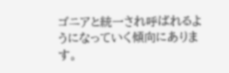ゴニアと統一され呼ばれるようになっていく傾向にあります。